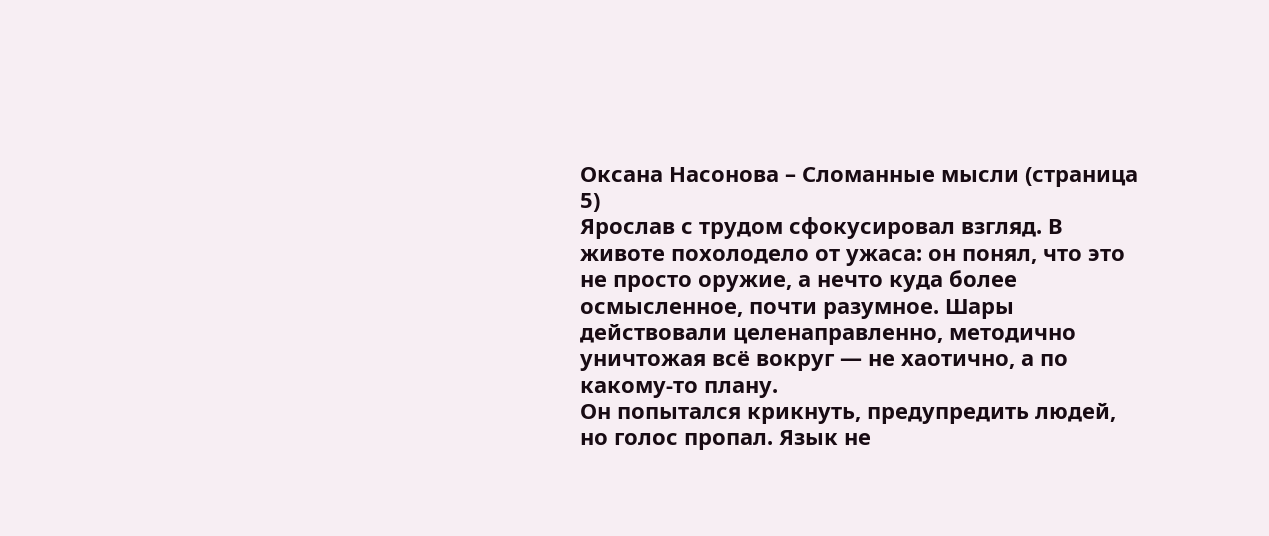Оксана Насонова – Сломанные мысли (страница 5)
Ярослав с трудом сфокусировал взгляд. В животе похолодело от ужаса: он понял, что это не просто оружие, а нечто куда более осмысленное, почти разумное. Шары действовали целенаправленно, методично уничтожая всё вокруг — не хаотично, а по какому‑то плану.
Он попытался крикнуть, предупредить людей, но голос пропал. Язык не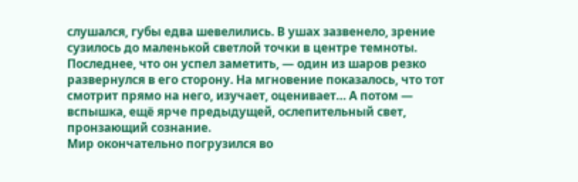слушался, губы едва шевелились. В ушах зазвенело, зрение сузилось до маленькой светлой точки в центре темноты.
Последнее, что он успел заметить, — один из шаров резко развернулся в его сторону. На мгновение показалось, что тот смотрит прямо на него, изучает, оценивает… А потом — вспышка, ещё ярче предыдущей, ослепительный свет, пронзающий сознание.
Мир окончательно погрузился во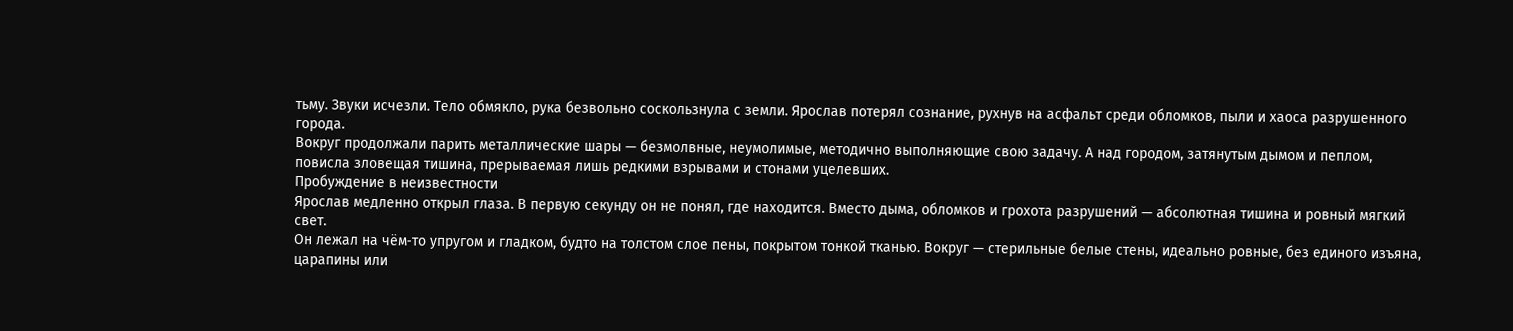тьму. Звуки исчезли. Тело обмякло, рука безвольно соскользнула с земли. Ярослав потерял сознание, рухнув на асфальт среди обломков, пыли и хаоса разрушенного города.
Вокруг продолжали парить металлические шары — безмолвные, неумолимые, методично выполняющие свою задачу. А над городом, затянутым дымом и пеплом, повисла зловещая тишина, прерываемая лишь редкими взрывами и стонами уцелевших.
Пробуждение в неизвестности
Ярослав медленно открыл глаза. В первую секунду он не понял, где находится. Вместо дыма, обломков и грохота разрушений — абсолютная тишина и ровный мягкий свет.
Он лежал на чём‑то упругом и гладком, будто на толстом слое пены, покрытом тонкой тканью. Вокруг — стерильные белые стены, идеально ровные, без единого изъяна, царапины или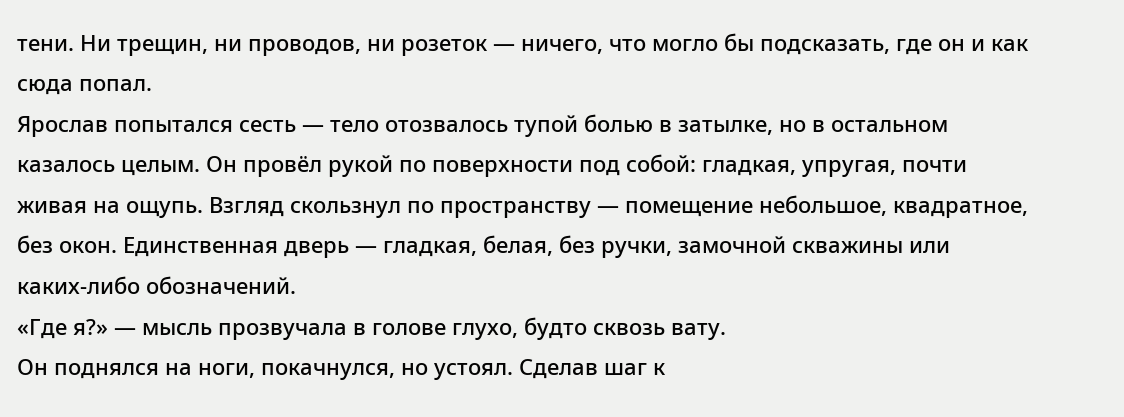тени. Ни трещин, ни проводов, ни розеток — ничего, что могло бы подсказать, где он и как сюда попал.
Ярослав попытался сесть — тело отозвалось тупой болью в затылке, но в остальном казалось целым. Он провёл рукой по поверхности под собой: гладкая, упругая, почти живая на ощупь. Взгляд скользнул по пространству — помещение небольшое, квадратное, без окон. Единственная дверь — гладкая, белая, без ручки, замочной скважины или каких‑либо обозначений.
«Где я?» — мысль прозвучала в голове глухо, будто сквозь вату.
Он поднялся на ноги, покачнулся, но устоял. Сделав шаг к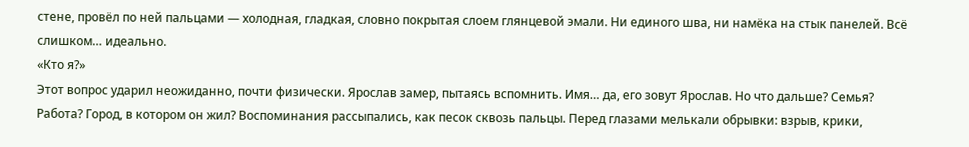стене, провёл по ней пальцами — холодная, гладкая, словно покрытая слоем глянцевой эмали. Ни единого шва, ни намёка на стык панелей. Всё слишком… идеально.
«Кто я?»
Этот вопрос ударил неожиданно, почти физически. Ярослав замер, пытаясь вспомнить. Имя… да, его зовут Ярослав. Но что дальше? Семья? Работа? Город, в котором он жил? Воспоминания рассыпались, как песок сквозь пальцы. Перед глазами мелькали обрывки: взрыв, крики,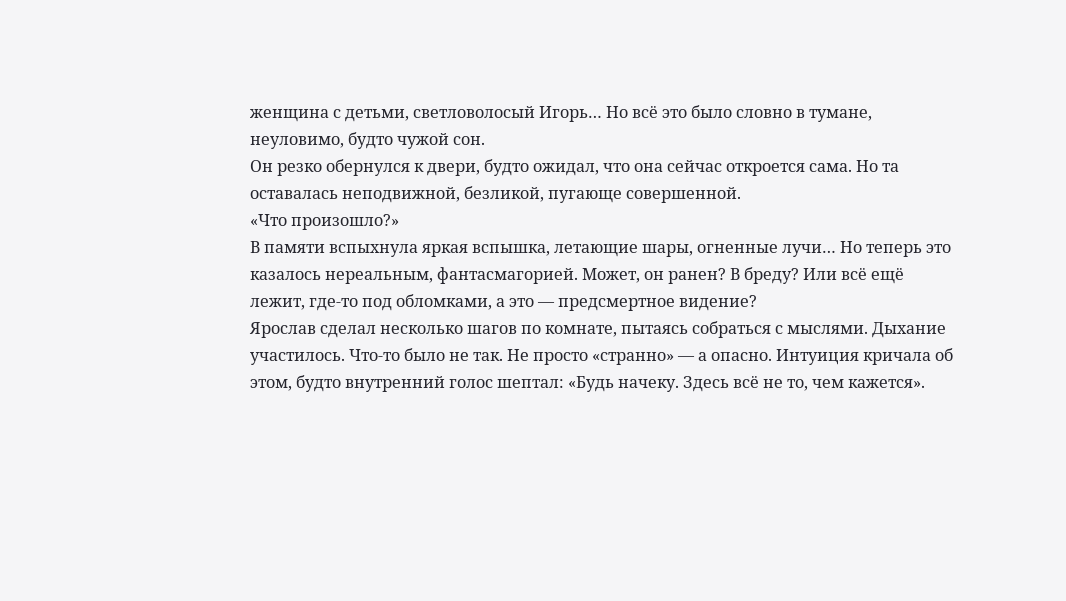женщина с детьми, светловолосый Игорь… Но всё это было словно в тумане, неуловимо, будто чужой сон.
Он резко обернулся к двери, будто ожидал, что она сейчас откроется сама. Но та оставалась неподвижной, безликой, пугающе совершенной.
«Что произошло?»
В памяти вспыхнула яркая вспышка, летающие шары, огненные лучи… Но теперь это казалось нереальным, фантасмагорией. Может, он ранен? В бреду? Или всё ещё лежит, где‑то под обломками, а это — предсмертное видение?
Ярослав сделал несколько шагов по комнате, пытаясь собраться с мыслями. Дыхание участилось. Что‑то было не так. Не просто «странно» — а опасно. Интуиция кричала об этом, будто внутренний голос шептал: «Будь начеку. Здесь всё не то, чем кажется».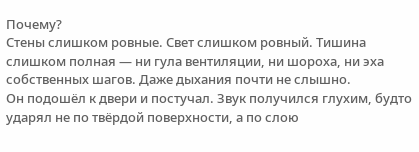Почему?
Стены слишком ровные. Свет слишком ровный. Тишина слишком полная — ни гула вентиляции, ни шороха, ни эха собственных шагов. Даже дыхания почти не слышно.
Он подошёл к двери и постучал. Звук получился глухим, будто ударял не по твёрдой поверхности, а по слою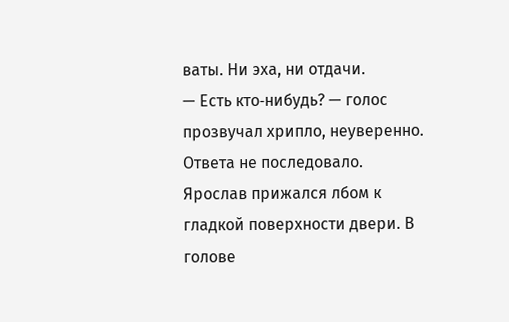ваты. Ни эха, ни отдачи.
— Есть кто‑нибудь? — голос прозвучал хрипло, неуверенно.
Ответа не последовало.
Ярослав прижался лбом к гладкой поверхности двери. В голове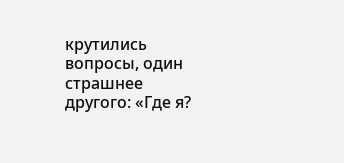крутились вопросы, один страшнее другого: «Где я?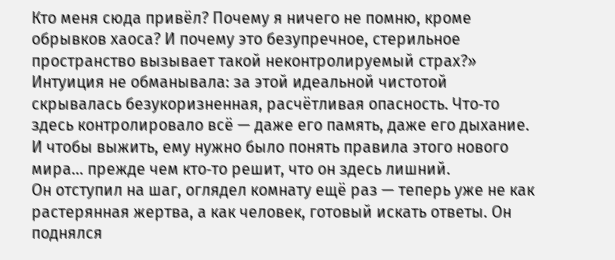Кто меня сюда привёл? Почему я ничего не помню, кроме обрывков хаоса? И почему это безупречное, стерильное пространство вызывает такой неконтролируемый страх?»
Интуиция не обманывала: за этой идеальной чистотой скрывалась безукоризненная, расчётливая опасность. Что‑то здесь контролировало всё — даже его память, даже его дыхание. И чтобы выжить, ему нужно было понять правила этого нового мира… прежде чем кто‑то решит, что он здесь лишний.
Он отступил на шаг, оглядел комнату ещё раз — теперь уже не как растерянная жертва, а как человек, готовый искать ответы. Он поднялся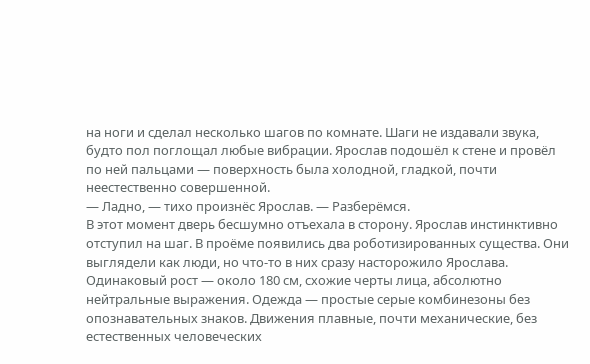на ноги и сделал несколько шагов по комнате. Шаги не издавали звука, будто пол поглощал любые вибрации. Ярослав подошёл к стене и провёл по ней пальцами — поверхность была холодной, гладкой, почти неестественно совершенной.
— Ладно, — тихо произнёс Ярослав. — Разберёмся.
В этот момент дверь бесшумно отъехала в сторону. Ярослав инстинктивно отступил на шаг. В проёме появились два роботизированных существа. Они выглядели как люди, но что‑то в них сразу насторожило Ярослава. Одинаковый рост — около 180 см, схожие черты лица, абсолютно нейтральные выражения. Одежда — простые серые комбинезоны без опознавательных знаков. Движения плавные, почти механические, без естественных человеческих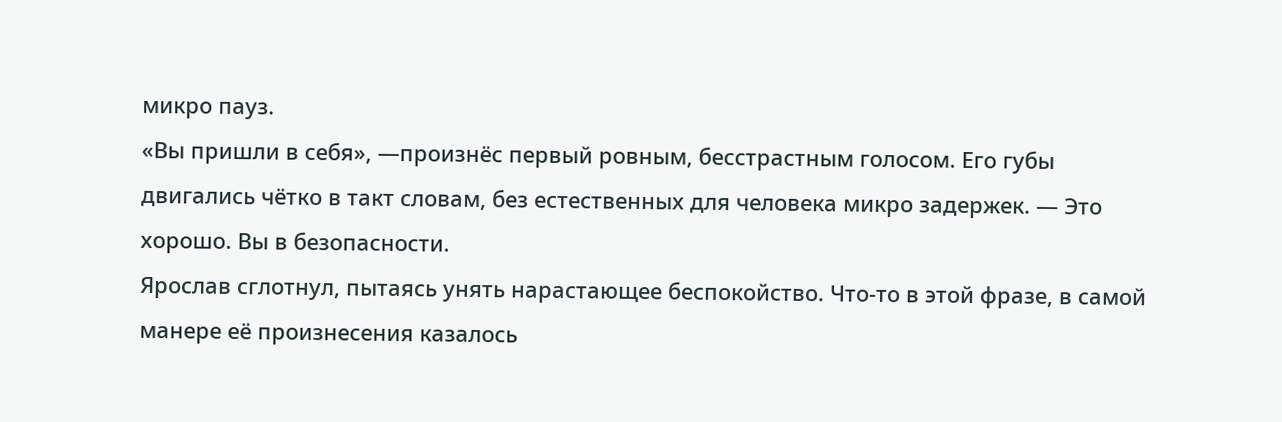микро пауз.
«Вы пришли в себя», —произнёс первый ровным, бесстрастным голосом. Его губы двигались чётко в такт словам, без естественных для человека микро задержек. — Это хорошо. Вы в безопасности.
Ярослав сглотнул, пытаясь унять нарастающее беспокойство. Что‑то в этой фразе, в самой манере её произнесения казалось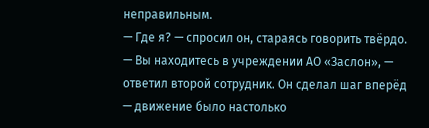неправильным.
— Где я? — спросил он, стараясь говорить твёрдо.
— Вы находитесь в учреждении АО «Заслон», — ответил второй сотрудник. Он сделал шаг вперёд — движение было настолько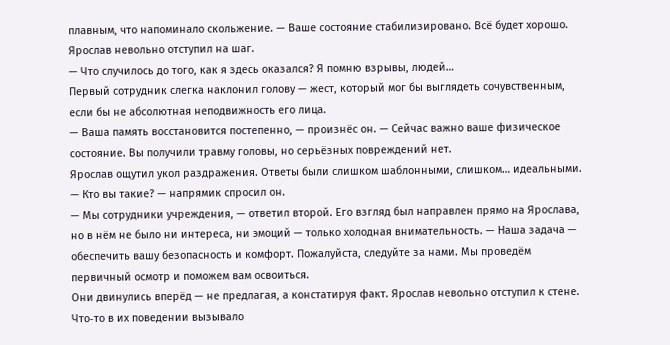плавным, что напоминало скольжение. — Ваше состояние стабилизировано. Всё будет хорошо.
Ярослав невольно отступил на шаг.
— Что случилось до того, как я здесь оказался? Я помню взрывы, людей…
Первый сотрудник слегка наклонил голову — жест, который мог бы выглядеть сочувственным, если бы не абсолютная неподвижность его лица.
— Ваша память восстановится постепенно, — произнёс он. — Сейчас важно ваше физическое состояние. Вы получили травму головы, но серьёзных повреждений нет.
Ярослав ощутил укол раздражения. Ответы были слишком шаблонными, слишком… идеальными.
— Кто вы такие? — напрямик спросил он.
— Мы сотрудники учреждения, — ответил второй. Его взгляд был направлен прямо на Ярослава, но в нём не было ни интереса, ни эмоций — только холодная внимательность. — Наша задача — обеспечить вашу безопасность и комфорт. Пожалуйста, следуйте за нами. Мы проведём первичный осмотр и поможем вам освоиться.
Они двинулись вперёд — не предлагая, а констатируя факт. Ярослав невольно отступил к стене. Что‑то в их поведении вызывало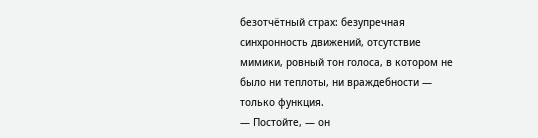безотчётный страх: безупречная синхронность движений, отсутствие мимики, ровный тон голоса, в котором не было ни теплоты, ни враждебности — только функция.
— Постойте, — он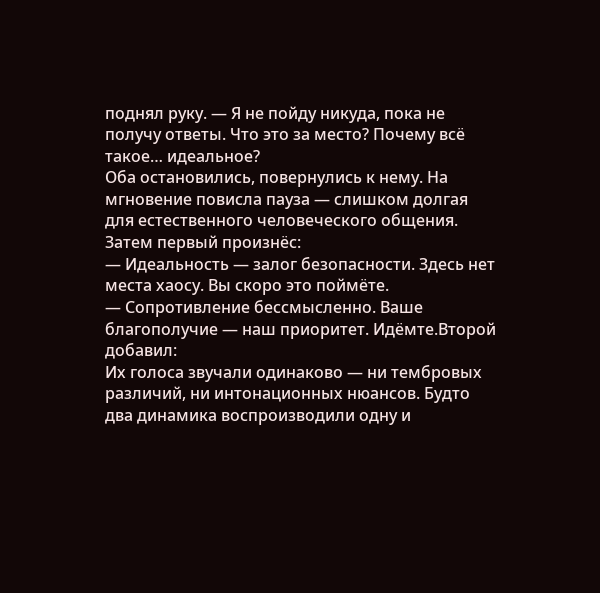поднял руку. — Я не пойду никуда, пока не получу ответы. Что это за место? Почему всё такое… идеальное?
Оба остановились, повернулись к нему. На мгновение повисла пауза — слишком долгая для естественного человеческого общения. Затем первый произнёс:
— Идеальность — залог безопасности. Здесь нет места хаосу. Вы скоро это поймёте.
— Сопротивление бессмысленно. Ваше благополучие — наш приоритет. Идёмте.Второй добавил:
Их голоса звучали одинаково — ни тембровых различий, ни интонационных нюансов. Будто два динамика воспроизводили одну и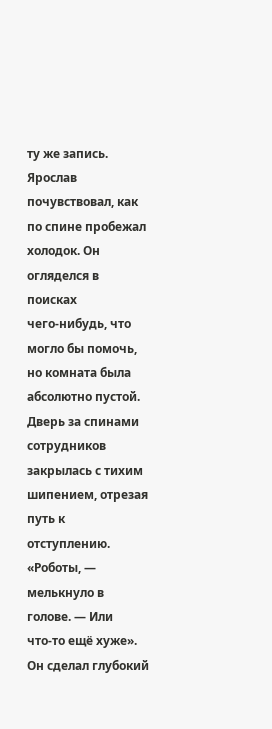ту же запись. Ярослав почувствовал, как по спине пробежал холодок. Он огляделся в поисках чего‑нибудь, что могло бы помочь, но комната была абсолютно пустой. Дверь за спинами сотрудников закрылась с тихим шипением, отрезая путь к отступлению.
«Роботы, — мелькнуло в голове. — Или что‑то ещё хуже».
Он сделал глубокий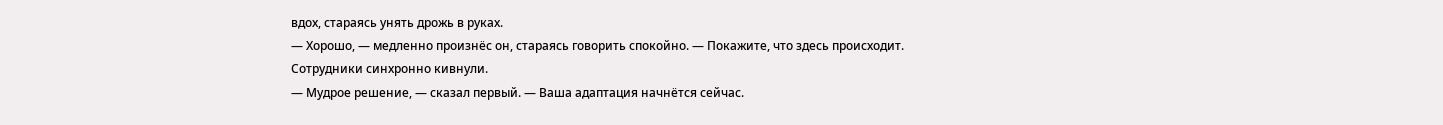вдох, стараясь унять дрожь в руках.
— Хорошо, — медленно произнёс он, стараясь говорить спокойно. — Покажите, что здесь происходит.
Сотрудники синхронно кивнули.
— Мудрое решение, — сказал первый. — Ваша адаптация начнётся сейчас.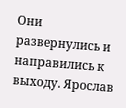Они развернулись и направились к выходу. Ярослав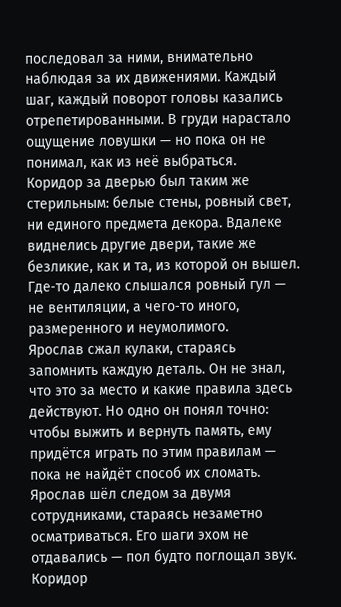последовал за ними, внимательно наблюдая за их движениями. Каждый шаг, каждый поворот головы казались отрепетированными. В груди нарастало ощущение ловушки — но пока он не понимал, как из неё выбраться.
Коридор за дверью был таким же стерильным: белые стены, ровный свет, ни единого предмета декора. Вдалеке виднелись другие двери, такие же безликие, как и та, из которой он вышел. Где‑то далеко слышался ровный гул — не вентиляции, а чего‑то иного, размеренного и неумолимого.
Ярослав сжал кулаки, стараясь запомнить каждую деталь. Он не знал, что это за место и какие правила здесь действуют. Но одно он понял точно: чтобы выжить и вернуть память, ему придётся играть по этим правилам — пока не найдёт способ их сломать.
Ярослав шёл следом за двумя сотрудниками, стараясь незаметно осматриваться. Его шаги эхом не отдавались — пол будто поглощал звук. Коридор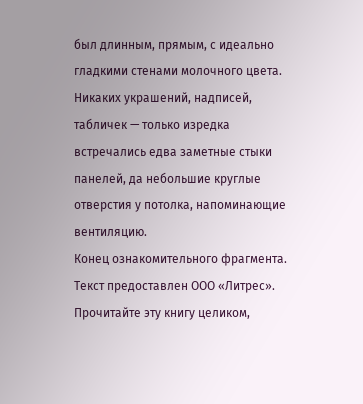был длинным, прямым, с идеально гладкими стенами молочного цвета. Никаких украшений, надписей, табличек — только изредка встречались едва заметные стыки панелей, да небольшие круглые отверстия у потолка, напоминающие вентиляцию.
Конец ознакомительного фрагмента.
Текст предоставлен ООО «Литрес».
Прочитайте эту книгу целиком,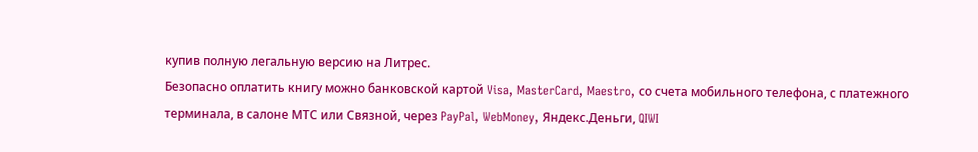купив полную легальную версию на Литрес.
Безопасно оплатить книгу можно банковской картой Visa, MasterCard, Maestro, со счета мобильного телефона, с платежного терминала, в салоне МТС или Связной, через PayPal, WebMoney, Яндекс.Деньги, QIWI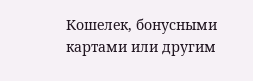Кошелек, бонусными картами или другим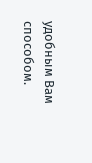удобным Вам способом.